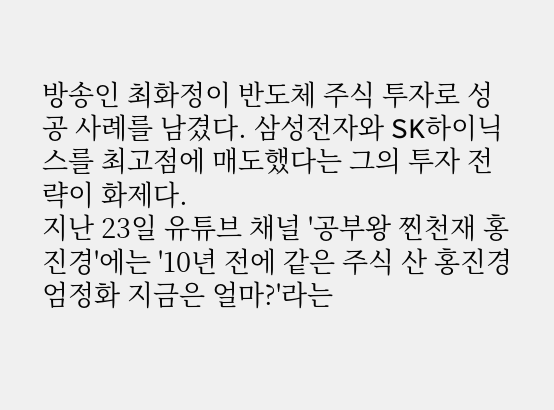방송인 최화정이 반도체 주식 투자로 성공 사례를 남겼다. 삼성전자와 SK하이닉스를 최고점에 매도했다는 그의 투자 전략이 화제다.
지난 23일 유튜브 채널 '공부왕 찐천재 홍진경'에는 '10년 전에 같은 주식 산 홍진경 엄정화 지금은 얼마?'라는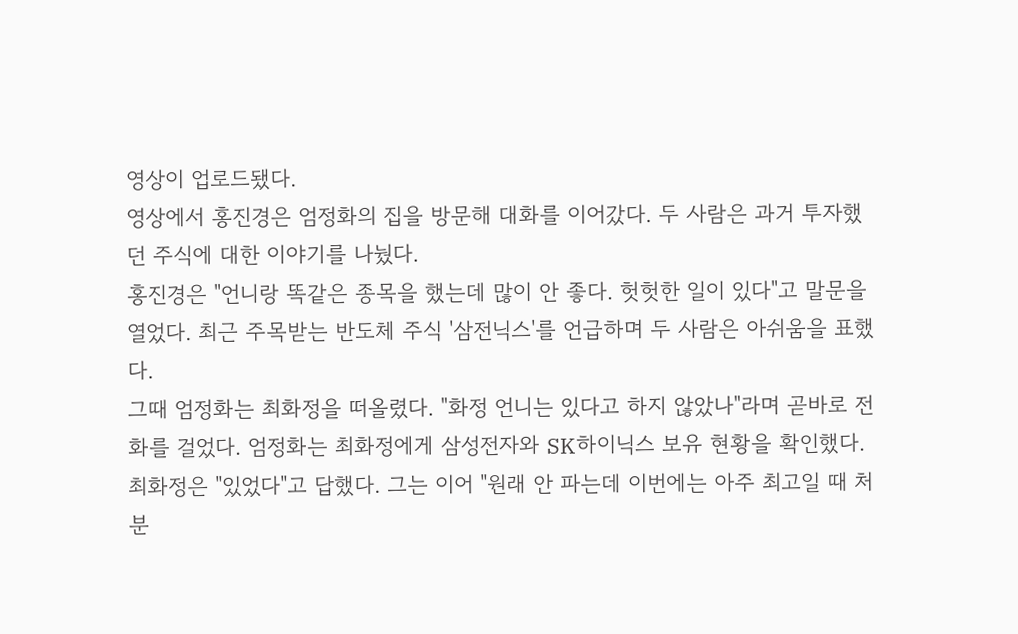영상이 업로드됐다.
영상에서 홍진경은 엄정화의 집을 방문해 대화를 이어갔다. 두 사람은 과거 투자했던 주식에 대한 이야기를 나눴다.
홍진경은 "언니랑 똑같은 종목을 했는데 많이 안 좋다. 헛헛한 일이 있다"고 말문을 열었다. 최근 주목받는 반도체 주식 '삼전닉스'를 언급하며 두 사람은 아쉬움을 표했다.
그때 엄정화는 최화정을 떠올렸다. "화정 언니는 있다고 하지 않았나"라며 곧바로 전화를 걸었다. 엄정화는 최화정에게 삼성전자와 SK하이닉스 보유 현황을 확인했다.
최화정은 "있었다"고 답했다. 그는 이어 "원래 안 파는데 이번에는 아주 최고일 때 처분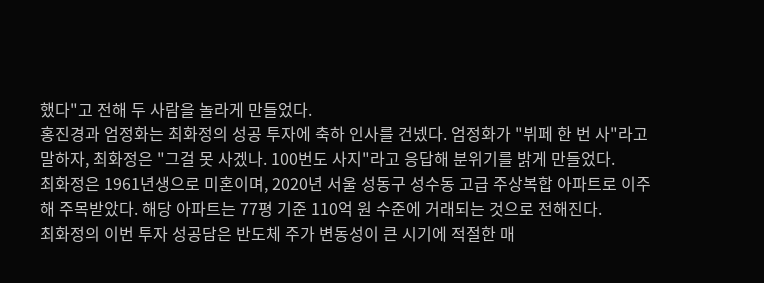했다"고 전해 두 사람을 놀라게 만들었다.
홍진경과 엄정화는 최화정의 성공 투자에 축하 인사를 건넸다. 엄정화가 "뷔페 한 번 사"라고 말하자, 최화정은 "그걸 못 사겠나. 100번도 사지"라고 응답해 분위기를 밝게 만들었다.
최화정은 1961년생으로 미혼이며, 2020년 서울 성동구 성수동 고급 주상복합 아파트로 이주해 주목받았다. 해당 아파트는 77평 기준 110억 원 수준에 거래되는 것으로 전해진다.
최화정의 이번 투자 성공담은 반도체 주가 변동성이 큰 시기에 적절한 매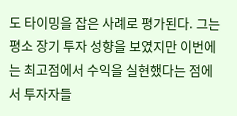도 타이밍을 잡은 사례로 평가된다. 그는 평소 장기 투자 성향을 보였지만 이번에는 최고점에서 수익을 실현했다는 점에서 투자자들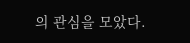의 관심을 모았다.